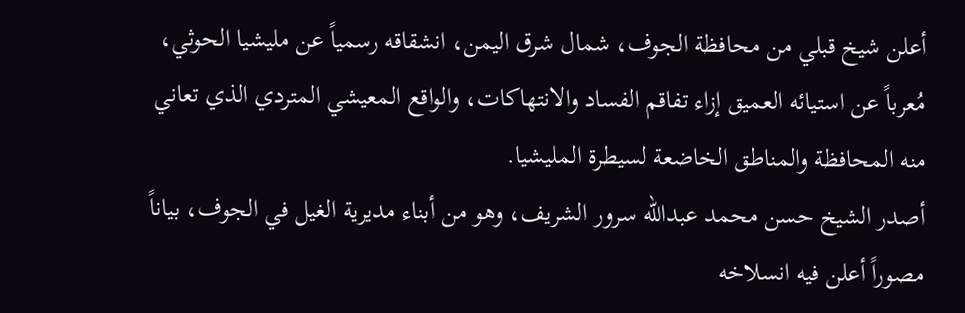أعلن شيخ قبلي من محافظة الجوف، شمال شرق اليمن، انشقاقه رسمياً عن مليشيا الحوثي، مُعرباً عن استيائه العميق إزاء تفاقم الفساد والانتهاكات، والواقع المعيشي المتردي الذي تعاني منه المحافظة والمناطق الخاضعة لسيطرة المليشيا.
أصدر الشيخ حسن محمد عبدالله سرور الشريف، وهو من أبناء مديرية الغيل في الجوف، بياناً مصوراً أعلن فيه انسلاخه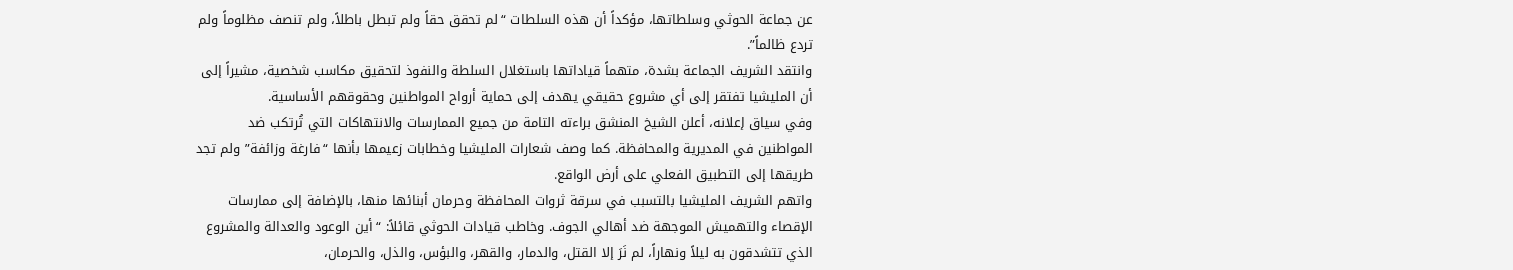عن جماعة الحوثي وسلطاتها، مؤكداً أن هذه السلطات “لم تحقق حقاً ولم تبطل باطلاً، ولم تنصف مظلوماً ولم تردع ظالماً”.
وانتقد الشريف الجماعة بشدة، متهماً قياداتها باستغلال السلطة والنفوذ لتحقيق مكاسب شخصية، مشيراً إلى أن المليشيا تفتقر إلى أي مشروع حقيقي يهدف إلى حماية أرواح المواطنين وحقوقهم الأساسية.
وفي سياق إعلانه، أعلن الشيخ المنشق براءته التامة من جميع الممارسات والانتهاكات التي تُرتكب ضد المواطنين في المديرية والمحافظة. كما وصف شعارات المليشيا وخطابات زعيمها بأنها “فارغة وزائفة” ولم تجد طريقها إلى التطبيق الفعلي على أرض الواقع.
واتهم الشريف المليشيا بالتسبب في سرقة ثروات المحافظة وحرمان أبنائها منها، بالإضافة إلى ممارسات الإقصاء والتهميش الموجهة ضد أهالي الجوف. وخاطب قيادات الحوثي قائلاً: “أين الوعود والعدالة والمشروع الذي تتشدقون به ليلاً ونهاراً، لم نَرَ إلا القتل، والدمار، والقهر، والبؤس، والذل، والحرمان،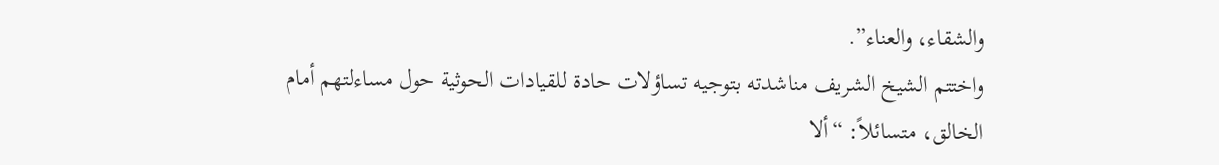والشقاء، والعناء”.
واختتم الشيخ الشريف مناشدته بتوجيه تساؤلات حادة للقيادات الحوثية حول مساءلتهم أمام الخالق، متسائلاً: “ألا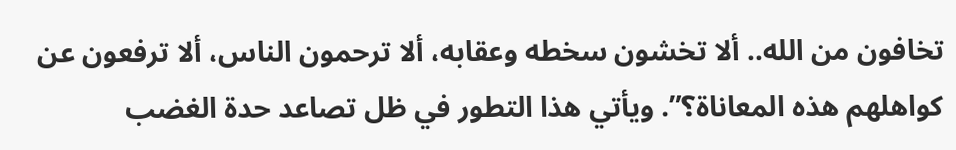تخافون من الله.. ألا تخشون سخطه وعقابه، ألا ترحمون الناس، ألا ترفعون عن كواهلهم هذه المعاناة؟”. ويأتي هذا التطور في ظل تصاعد حدة الغضب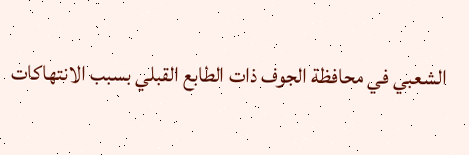الشعبي في محافظة الجوف ذات الطابع القبلي بسبب الانتهاكات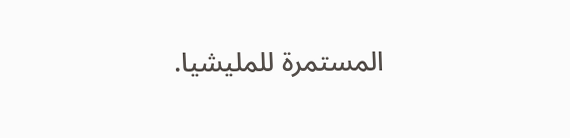المستمرة للمليشيا.